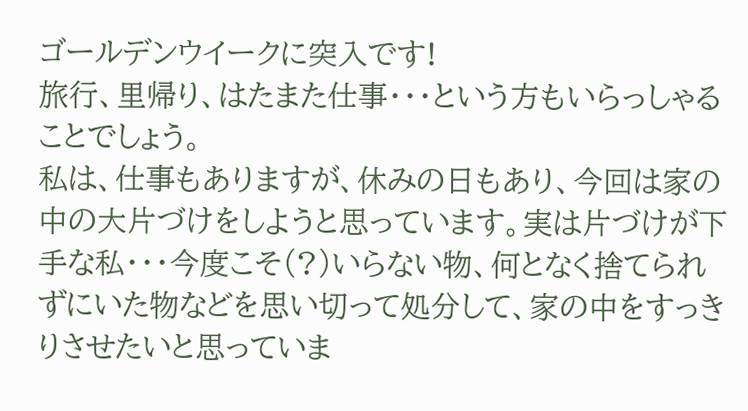ゴールデンウイークに突入です!
旅行、里帰り、はたまた仕事・・・という方もいらっしゃることでしょう。
私は、仕事もありますが、休みの日もあり、今回は家の中の大片づけをしようと思っています。実は片づけが下手な私・・・今度こそ(?)いらない物、何となく捨てられずにいた物などを思い切って処分して、家の中をすっきりさせたいと思っていま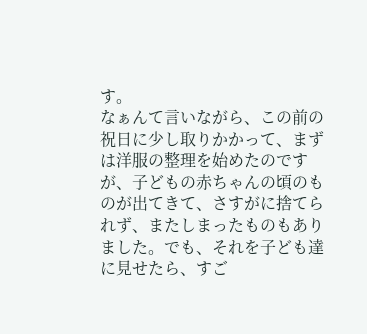す。
なぁんて言いながら、この前の祝日に少し取りかかって、まずは洋服の整理を始めたのですが、子どもの赤ちゃんの頃のものが出てきて、さすがに捨てられず、またしまったものもありました。でも、それを子ども達に見せたら、すご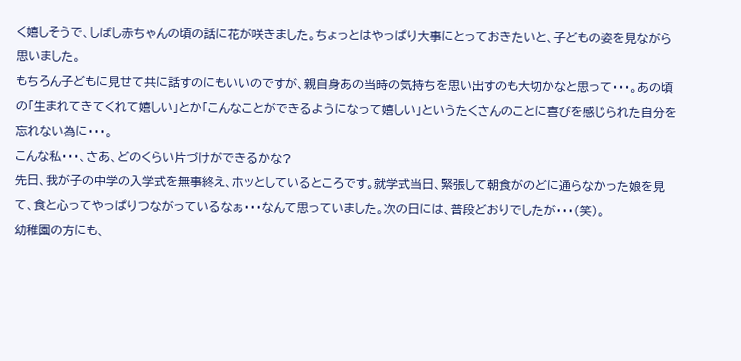く嬉しそうで、しばし赤ちゃんの頃の話に花が咲きました。ちょっとはやっぱり大事にとっておきたいと、子どもの姿を見ながら思いました。
もちろん子どもに見せて共に話すのにもいいのですが、親自身あの当時の気持ちを思い出すのも大切かなと思って・・・。あの頃の「生まれてきてくれて嬉しい」とか「こんなことができるようになって嬉しい」というたくさんのことに喜びを感じられた自分を忘れない為に・・・。
こんな私・・・、さあ、どのくらい片づけができるかな?
先日、我が子の中学の入学式を無事終え、ホッとしているところです。就学式当日、緊張して朝食がのどに通らなかった娘を見て、食と心ってやっぱりつながっているなぁ・・・なんて思っていました。次の日には、普段どおりでしたが・・・(笑)。
幼稚園の方にも、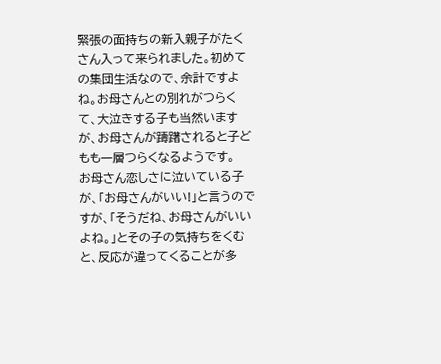緊張の面持ちの新入親子がたくさん入って来られました。初めての集団生活なので、余計ですよね。お母さんとの別れがつらくて、大泣きする子も当然いますが、お母さんが躊躇されると子どもも一層つらくなるようです。
お母さん恋しさに泣いている子が、「お母さんがいい!」と言うのですが、「そうだね、お母さんがいいよね。」とその子の気持ちをくむと、反応が違ってくることが多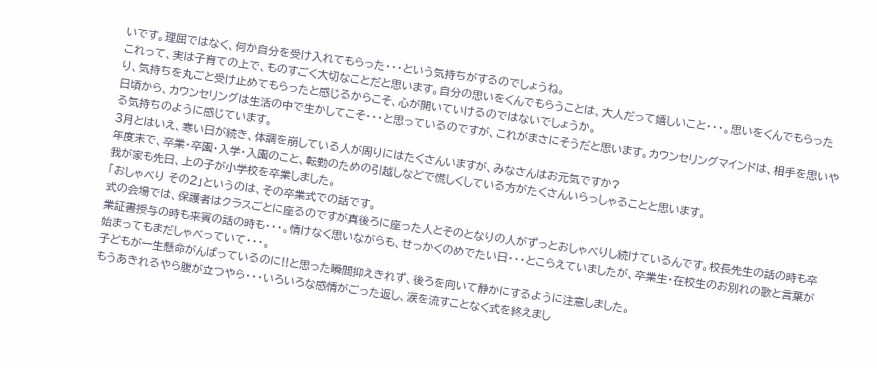いです。理屈ではなく、何か自分を受け入れてもらった・・・という気持ちがするのでしょうね。
これって、実は子育ての上で、ものすごく大切なことだと思います。自分の思いをくんでもらうことは、大人だって嬉しいこと・・・。思いをくんでもらったり、気持ちを丸ごと受け止めてもらったと感じるからこそ、心が開いていけるのではないでしょうか。
日頃から、カウンセリングは生活の中で生かしてこそ・・・と思っているのですが、これがまさにそうだと思います。カウンセリングマインドは、相手を思いやる気持ちのように感じています。
3月とはいえ、寒い日が続き、体調を崩している人が周りにはたくさんいますが、みなさんはお元気ですか?
年度末で、卒業・卒園・入学・入園のこと、転勤のための引越しなどで慌しくしている方がたくさんいらっしゃることと思います。
我が家も先日、上の子が小学校を卒業しました。
「おしゃべり その2」というのは、その卒業式での話です。
式の会場では、保護者はクラスごとに座るのですが真後ろに座った人とそのとなりの人がずっとおしゃべりし続けているんです。校長先生の話の時も卒業証書授与の時も来賓の話の時も・・・。情けなく思いながらも、せっかくのめでたい日・・・とこらえていましたが、卒業生・在校生のお別れの歌と言葉が始まってもまだしゃべっていて・・・。
子どもが一生懸命がんばっているのに!!と思った瞬間抑えきれず、後ろを向いて静かにするように注意しました。
もうあきれるやら腹が立つやら・・・いろいろな感情がごった返し、涙を流すことなく式を終えまし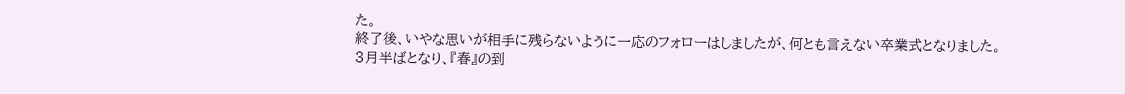た。
終了後、いやな思いが相手に残らないように一応のフォローはしましたが、何とも言えない卒業式となりました。
3月半ばとなり、『春』の到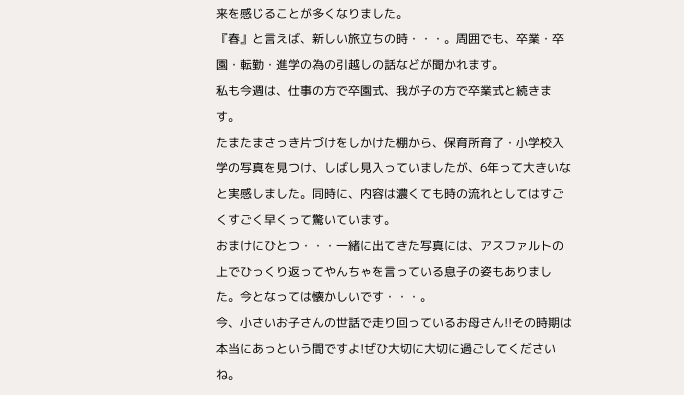来を感じることが多くなりました。
『春』と言えば、新しい旅立ちの時・・・。周囲でも、卒業・卒園・転勤・進学の為の引越しの話などが聞かれます。
私も今週は、仕事の方で卒園式、我が子の方で卒業式と続きます。
たまたまさっき片づけをしかけた棚から、保育所育了・小学校入学の写真を見つけ、しばし見入っていましたが、6年って大きいなと実感しました。同時に、内容は濃くても時の流れとしてはすごくすごく早くって驚いています。
おまけにひとつ・・・一緒に出てきた写真には、アスファルトの上でひっくり返ってやんちゃを言っている息子の姿もありました。今となっては懐かしいです・・・。
今、小さいお子さんの世話で走り回っているお母さん!!その時期は本当にあっという間ですよ!ぜひ大切に大切に過ごしてくださいね。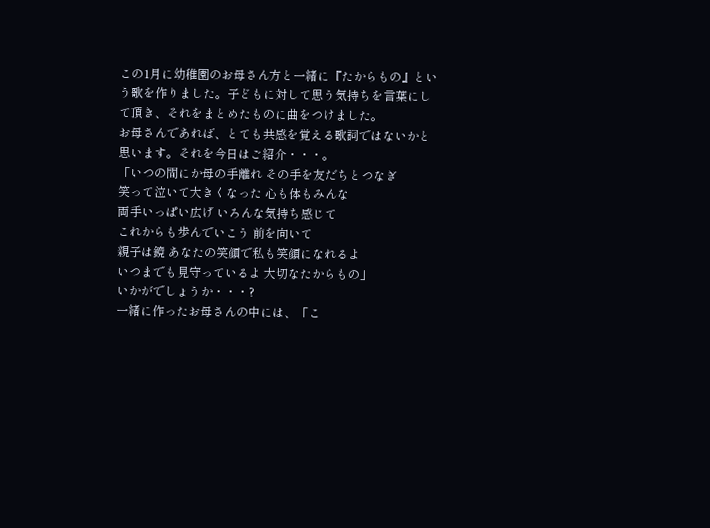この1月に幼稚園のお母さん方と一緒に『たからもの』という歌を作りました。子どもに対して思う気持ちを言葉にして頂き、それをまとめたものに曲をつけました。
お母さんであれば、とても共感を覚える歌詞ではないかと思います。それを今日はご紹介・・・。
「いつの間にか母の手離れ その手を友だちとつなぎ
笑って泣いて大きくなった 心も体もみんな
両手いっぱい広げ いろんな気持ち感じて
これからも歩んでいこう 前を向いて
親子は鏡 あなたの笑顔で私も笑顔になれるよ
いつまでも見守っているよ 大切なたからもの」
いかがでしょうか・・・?
一緒に作ったお母さんの中には、「こ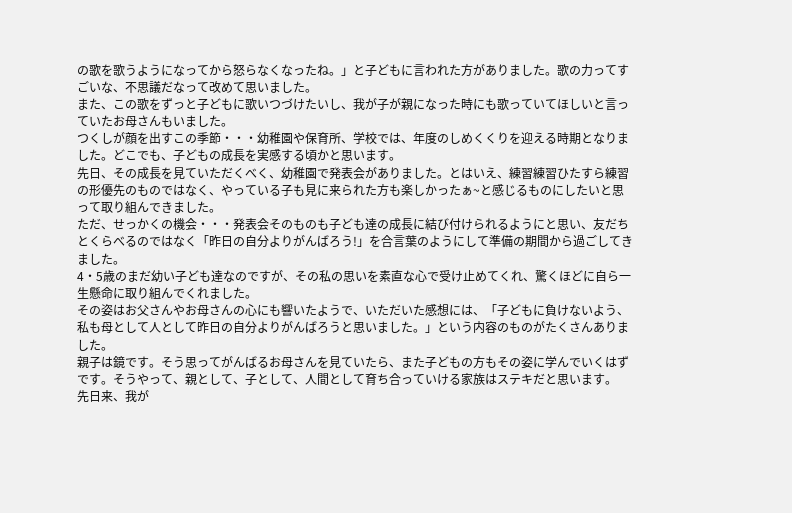の歌を歌うようになってから怒らなくなったね。」と子どもに言われた方がありました。歌の力ってすごいな、不思議だなって改めて思いました。
また、この歌をずっと子どもに歌いつづけたいし、我が子が親になった時にも歌っていてほしいと言っていたお母さんもいました。
つくしが顔を出すこの季節・・・幼稚園や保育所、学校では、年度のしめくくりを迎える時期となりました。どこでも、子どもの成長を実感する頃かと思います。
先日、その成長を見ていただくべく、幼稚園で発表会がありました。とはいえ、練習練習ひたすら練習の形優先のものではなく、やっている子も見に来られた方も楽しかったぁ~と感じるものにしたいと思って取り組んできました。
ただ、せっかくの機会・・・発表会そのものも子ども達の成長に結び付けられるようにと思い、友だちとくらべるのではなく「昨日の自分よりがんばろう!」を合言葉のようにして準備の期間から過ごしてきました。
4・5歳のまだ幼い子ども達なのですが、その私の思いを素直な心で受け止めてくれ、驚くほどに自ら一生懸命に取り組んでくれました。
その姿はお父さんやお母さんの心にも響いたようで、いただいた感想には、「子どもに負けないよう、私も母として人として昨日の自分よりがんばろうと思いました。」という内容のものがたくさんありました。
親子は鏡です。そう思ってがんばるお母さんを見ていたら、また子どもの方もその姿に学んでいくはずです。そうやって、親として、子として、人間として育ち合っていける家族はステキだと思います。
先日来、我が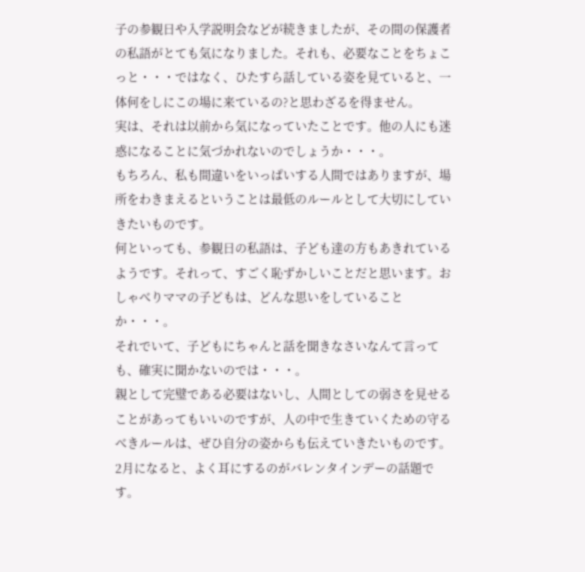子の参観日や入学説明会などが続きましたが、その間の保護者の私語がとても気になりました。それも、必要なことをちょこっと・・・ではなく、ひたすら話している姿を見ていると、一体何をしにこの場に来ているの?と思わざるを得ません。
実は、それは以前から気になっていたことです。他の人にも迷惑になることに気づかれないのでしょうか・・・。
もちろん、私も間違いをいっぱいする人間ではありますが、場所をわきまえるということは最低のルールとして大切にしていきたいものです。
何といっても、参観日の私語は、子ども達の方もあきれているようです。それって、すごく恥ずかしいことだと思います。おしゃべりママの子どもは、どんな思いをしていることか・・・。
それでいて、子どもにちゃんと話を聞きなさいなんて言っても、確実に聞かないのでは・・・。
親として完璧である必要はないし、人間としての弱さを見せることがあってもいいのですが、人の中で生きていくための守るべきルールは、ぜひ自分の姿からも伝えていきたいものです。
2月になると、よく耳にするのがバレンタインデーの話題です。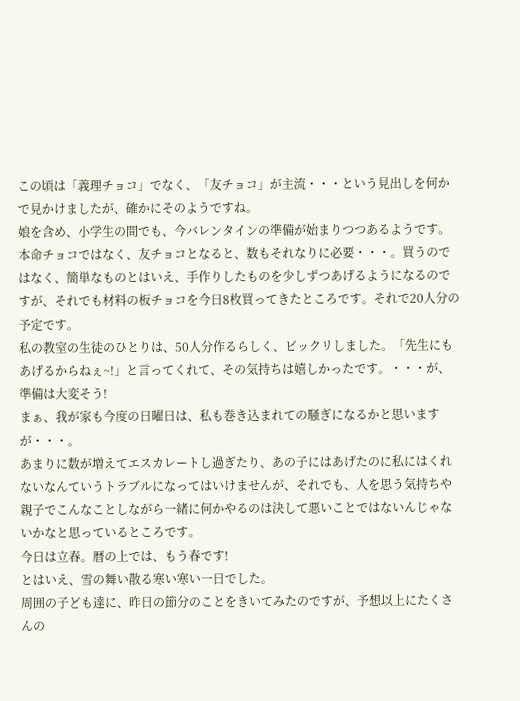この頃は「義理チョコ」でなく、「友チョコ」が主流・・・という見出しを何かで見かけましたが、確かにそのようですね。
娘を含め、小学生の間でも、今バレンタインの準備が始まりつつあるようです。
本命チョコではなく、友チョコとなると、数もそれなりに必要・・・。買うのではなく、簡単なものとはいえ、手作りしたものを少しずつあげるようになるのですが、それでも材料の板チョコを今日8枚買ってきたところです。それで20人分の予定です。
私の教室の生徒のひとりは、50人分作るらしく、ビックリしました。「先生にもあげるからねぇ~!」と言ってくれて、その気持ちは嬉しかったです。・・・が、準備は大変そう!
まぁ、我が家も今度の日曜日は、私も巻き込まれての騒ぎになるかと思いますが・・・。
あまりに数が増えてエスカレートし過ぎたり、あの子にはあげたのに私にはくれないなんていうトラブルになってはいけませんが、それでも、人を思う気持ちや親子でこんなことしながら一緒に何かやるのは決して悪いことではないんじゃないかなと思っているところです。
今日は立春。暦の上では、もう春です!
とはいえ、雪の舞い散る寒い寒い一日でした。
周囲の子ども達に、昨日の節分のことをきいてみたのですが、予想以上にたくさんの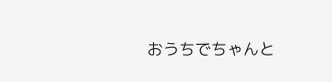おうちでちゃんと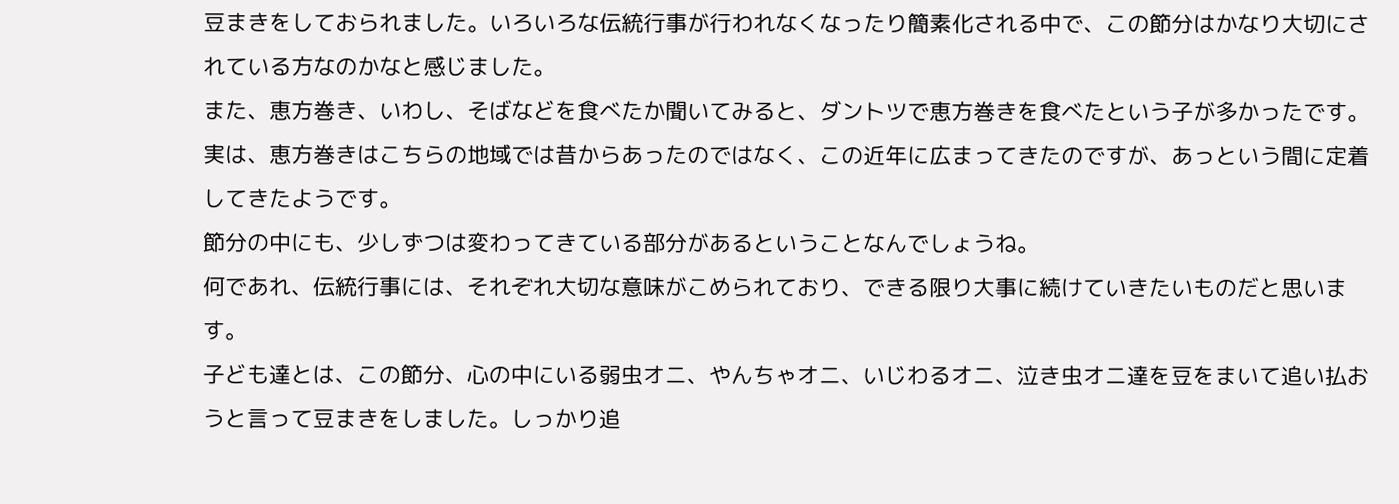豆まきをしておられました。いろいろな伝統行事が行われなくなったり簡素化される中で、この節分はかなり大切にされている方なのかなと感じました。
また、恵方巻き、いわし、そばなどを食べたか聞いてみると、ダントツで恵方巻きを食べたという子が多かったです。実は、恵方巻きはこちらの地域では昔からあったのではなく、この近年に広まってきたのですが、あっという間に定着してきたようです。
節分の中にも、少しずつは変わってきている部分があるということなんでしょうね。
何であれ、伝統行事には、それぞれ大切な意味がこめられており、できる限り大事に続けていきたいものだと思います。
子ども達とは、この節分、心の中にいる弱虫オニ、やんちゃオニ、いじわるオニ、泣き虫オニ達を豆をまいて追い払おうと言って豆まきをしました。しっかり追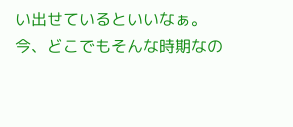い出せているといいなぁ。
今、どこでもそんな時期なの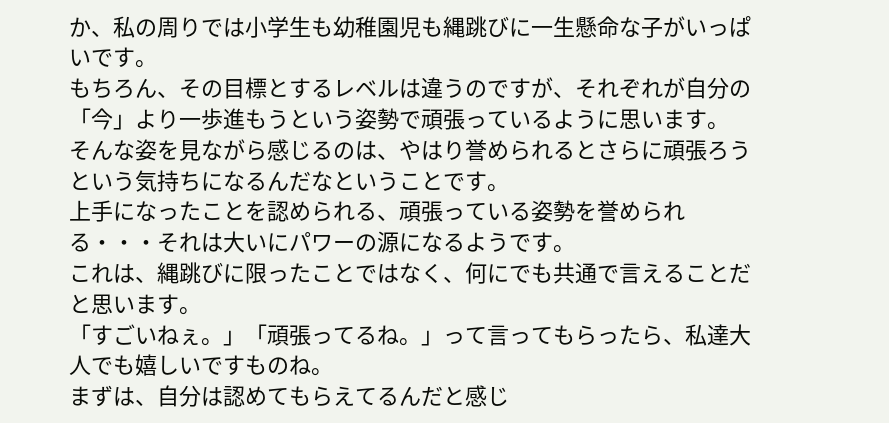か、私の周りでは小学生も幼稚園児も縄跳びに一生懸命な子がいっぱいです。
もちろん、その目標とするレベルは違うのですが、それぞれが自分の「今」より一歩進もうという姿勢で頑張っているように思います。
そんな姿を見ながら感じるのは、やはり誉められるとさらに頑張ろうという気持ちになるんだなということです。
上手になったことを認められる、頑張っている姿勢を誉められる・・・それは大いにパワーの源になるようです。
これは、縄跳びに限ったことではなく、何にでも共通で言えることだと思います。
「すごいねぇ。」「頑張ってるね。」って言ってもらったら、私達大人でも嬉しいですものね。
まずは、自分は認めてもらえてるんだと感じ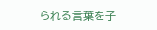られる言葉を子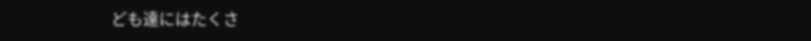ども達にはたくさ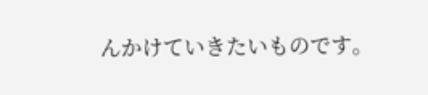んかけていきたいものです。